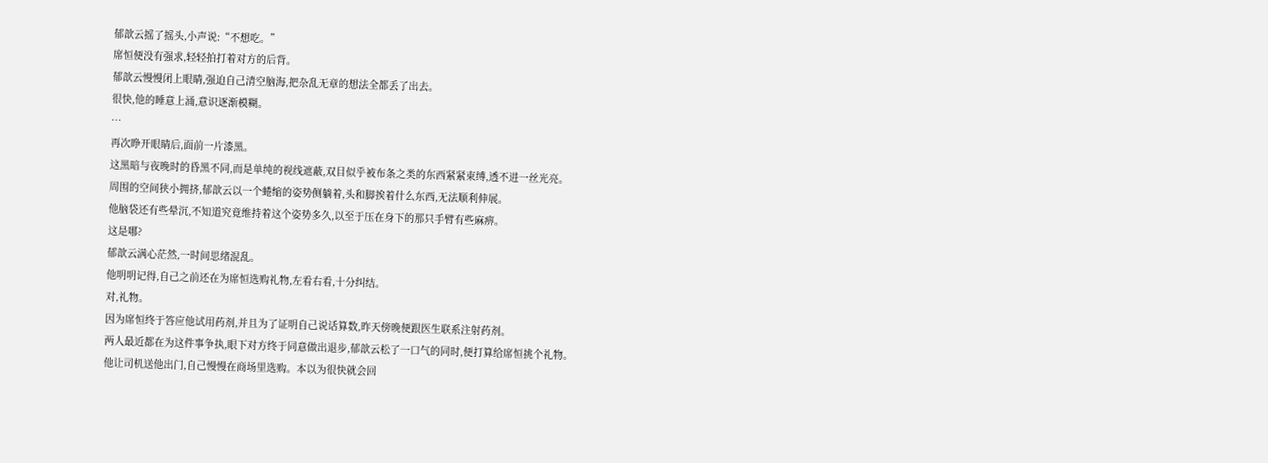郁歆云摇了摇头,小声说:“不想吃。”
席恒便没有强求,轻轻拍打着对方的后背。
郁歆云慢慢闭上眼睛,强迫自己清空脑海,把杂乱无章的想法全都丢了出去。
很快,他的睡意上涌,意识逐渐模糊。
…
再次睁开眼睛后,面前一片漆黑。
这黑暗与夜晚时的昏黑不同,而是单纯的视线遮蔽,双目似乎被布条之类的东西紧紧束缚,透不进一丝光亮。
周围的空间狭小拥挤,郁歆云以一个蜷缩的姿势侧躺着,头和脚挨着什么东西,无法顺利伸展。
他脑袋还有些晕沉,不知道究竟维持着这个姿势多久,以至于压在身下的那只手臂有些麻痹。
这是哪?
郁歆云满心茫然,一时间思绪混乱。
他明明记得,自己之前还在为席恒选购礼物,左看右看,十分纠结。
对,礼物。
因为席恒终于答应他试用药剂,并且为了证明自己说话算数,昨天傍晚便跟医生联系注射药剂。
两人最近都在为这件事争执,眼下对方终于同意做出退步,郁歆云松了一口气的同时,便打算给席恒挑个礼物。
他让司机送他出门,自己慢慢在商场里选购。本以为很快就会回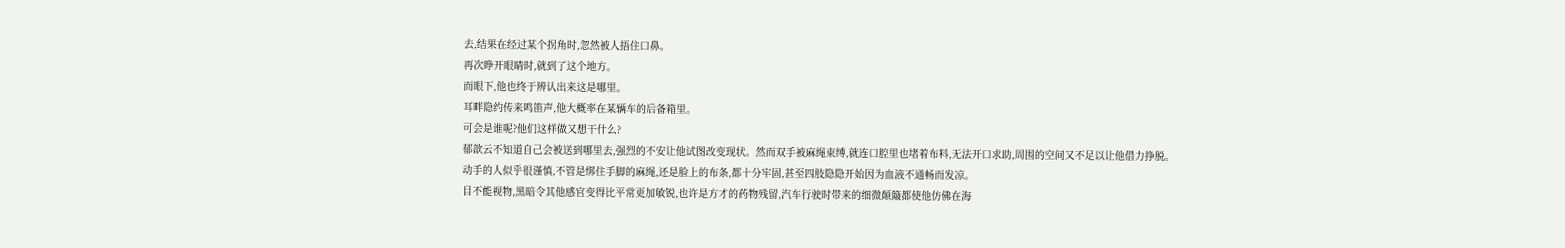去,结果在经过某个拐角时,忽然被人捂住口鼻。
再次睁开眼睛时,就到了这个地方。
而眼下,他也终于辨认出来这是哪里。
耳畔隐约传来鸣笛声,他大概率在某辆车的后备箱里。
可会是谁呢?他们这样做又想干什么?
郁歆云不知道自己会被送到哪里去,强烈的不安让他试图改变现状。然而双手被麻绳束缚,就连口腔里也堵着布料,无法开口求助,周围的空间又不足以让他借力挣脱。
动手的人似乎很谨慎,不管是绑住手脚的麻绳,还是脸上的布条,都十分牢固,甚至四肢隐隐开始因为血液不通畅而发凉。
目不能视物,黑暗令其他感官变得比平常更加敏锐,也许是方才的药物残留,汽车行驶时带来的细微颠簸都使他仿佛在海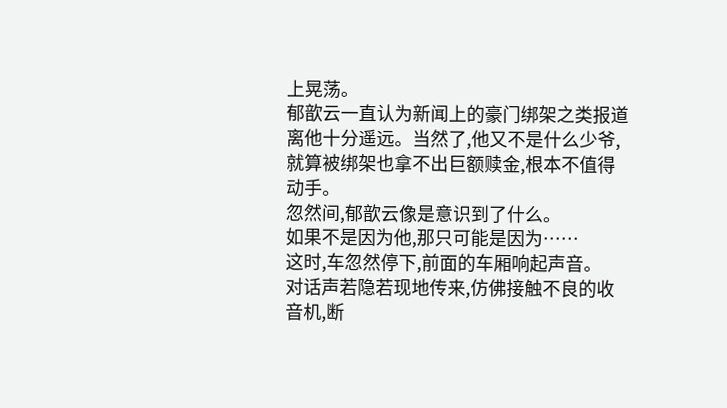上晃荡。
郁歆云一直认为新闻上的豪门绑架之类报道离他十分遥远。当然了,他又不是什么少爷,就算被绑架也拿不出巨额赎金,根本不值得动手。
忽然间,郁歆云像是意识到了什么。
如果不是因为他,那只可能是因为……
这时,车忽然停下,前面的车厢响起声音。
对话声若隐若现地传来,仿佛接触不良的收音机,断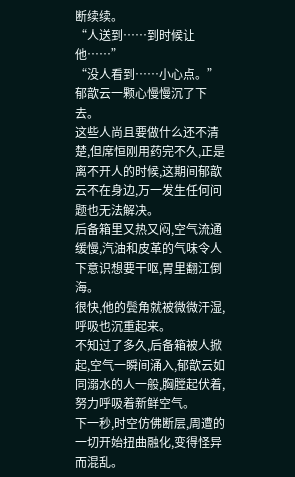断续续。
“人送到……到时候让他……”
“没人看到……小心点。”
郁歆云一颗心慢慢沉了下去。
这些人尚且要做什么还不清楚,但席恒刚用药完不久,正是离不开人的时候,这期间郁歆云不在身边,万一发生任何问题也无法解决。
后备箱里又热又闷,空气流通缓慢,汽油和皮革的气味令人下意识想要干呕,胃里翻江倒海。
很快,他的鬓角就被微微汗湿,呼吸也沉重起来。
不知过了多久,后备箱被人掀起,空气一瞬间涌入,郁歆云如同溺水的人一般,胸膛起伏着,努力呼吸着新鲜空气。
下一秒,时空仿佛断层,周遭的一切开始扭曲融化,变得怪异而混乱。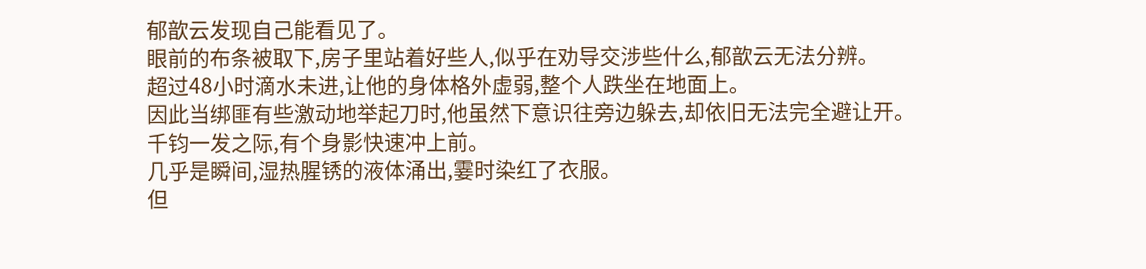郁歆云发现自己能看见了。
眼前的布条被取下,房子里站着好些人,似乎在劝导交涉些什么,郁歆云无法分辨。
超过48小时滴水未进,让他的身体格外虚弱,整个人跌坐在地面上。
因此当绑匪有些激动地举起刀时,他虽然下意识往旁边躲去,却依旧无法完全避让开。
千钧一发之际,有个身影快速冲上前。
几乎是瞬间,湿热腥锈的液体涌出,霎时染红了衣服。
但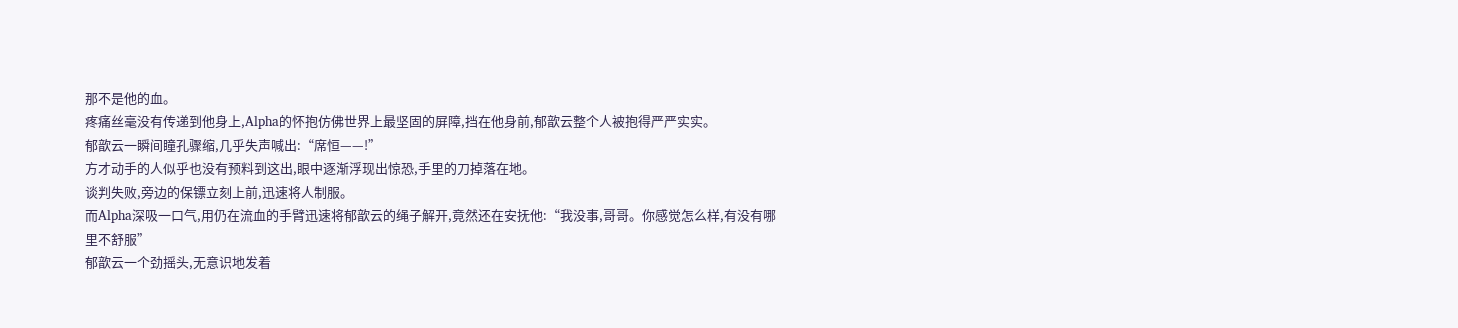那不是他的血。
疼痛丝毫没有传递到他身上,Alpha的怀抱仿佛世界上最坚固的屏障,挡在他身前,郁歆云整个人被抱得严严实实。
郁歆云一瞬间瞳孔骤缩,几乎失声喊出:“席恒——!”
方才动手的人似乎也没有预料到这出,眼中逐渐浮现出惊恐,手里的刀掉落在地。
谈判失败,旁边的保镖立刻上前,迅速将人制服。
而Alpha深吸一口气,用仍在流血的手臂迅速将郁歆云的绳子解开,竟然还在安抚他:“我没事,哥哥。你感觉怎么样,有没有哪里不舒服”
郁歆云一个劲摇头,无意识地发着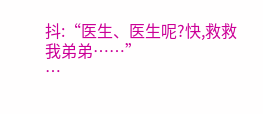抖:“医生、医生呢?快,救救我弟弟……”
…